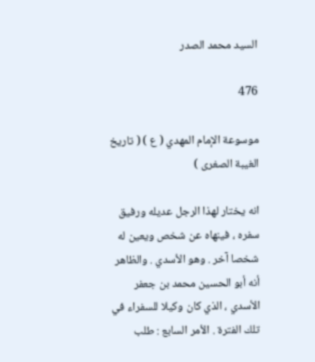السيد محمد الصدر

476

موسوعة الإمام المهدي ( ع ) ( تاريخ الغيبة الصغرى )

انه يختار لهذا الرجل عديله ورفيق سفره ، فينهاه عن شخص ويعين له شخصا آخر . وهو الأسدي . والظاهر أنه أبو الحسين محمد بن جعفر الأسدي ، الذي كان وكيلا للسفراء في تلك الفترة . الأمر السابع : طلب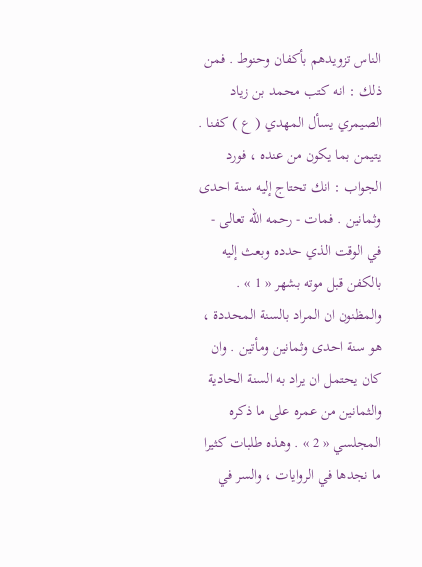الناس تزويدهم بأكفان وحنوط . فمن ذلك : انه كتب محمد بن زياد الصيمري يسأل المهدي ( ع ) كفنا . يتيمن بما يكون من عنده ، فورد الجواب : انك تحتاج إليه سنة احدى وثمانين . فمات - رحمه اللّه تعالى - في الوقت الذي حدده وبعث إليه بالكفن قبل موته بشهر « 1 » . والمظنون ان المراد بالسنة المحددة ، هو سنة احدى وثمانين ومأتين . وان كان يحتمل ان يراد به السنة الحادية والثمانين من عمره على ما ذكره المجلسي « 2 » . وهذه طلبات كثيرا ما نجدها في الروايات ، والسر في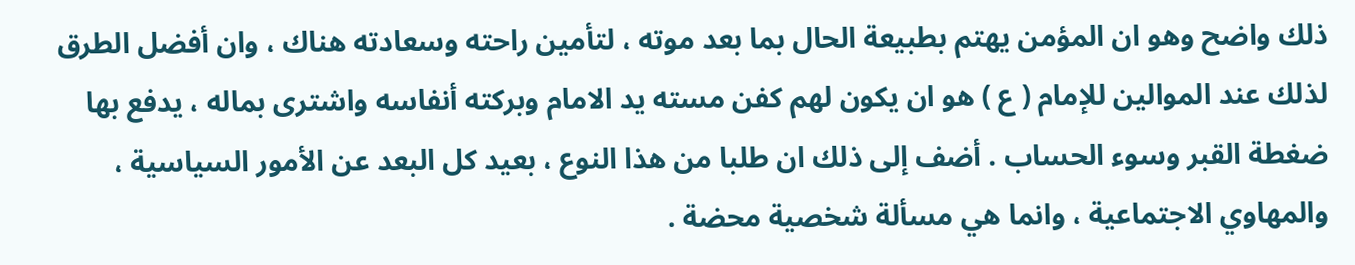ذلك واضح وهو ان المؤمن يهتم بطبيعة الحال بما بعد موته ، لتأمين راحته وسعادته هناك ، وان أفضل الطرق لذلك عند الموالين للإمام ( ع ) هو ان يكون لهم كفن مسته يد الامام وبركته أنفاسه واشترى بماله ، يدفع بها ضغطة القبر وسوء الحساب . أضف إلى ذلك ان طلبا من هذا النوع ، بعيد كل البعد عن الأمور السياسية ، والمهاوي الاجتماعية ، وانما هي مسألة شخصية محضة .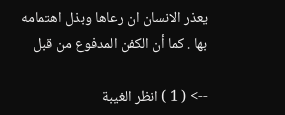يعذر الانسان ان رعاها وبذل اهتمامه بها . كما أن الكفن المدفوع من قبل

--> ( 1 ) انظر الغيبة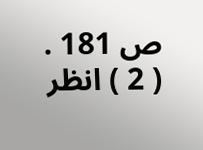ص 181 . ( 2 ) انظر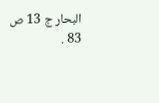البحار ج 13 ص 83 .